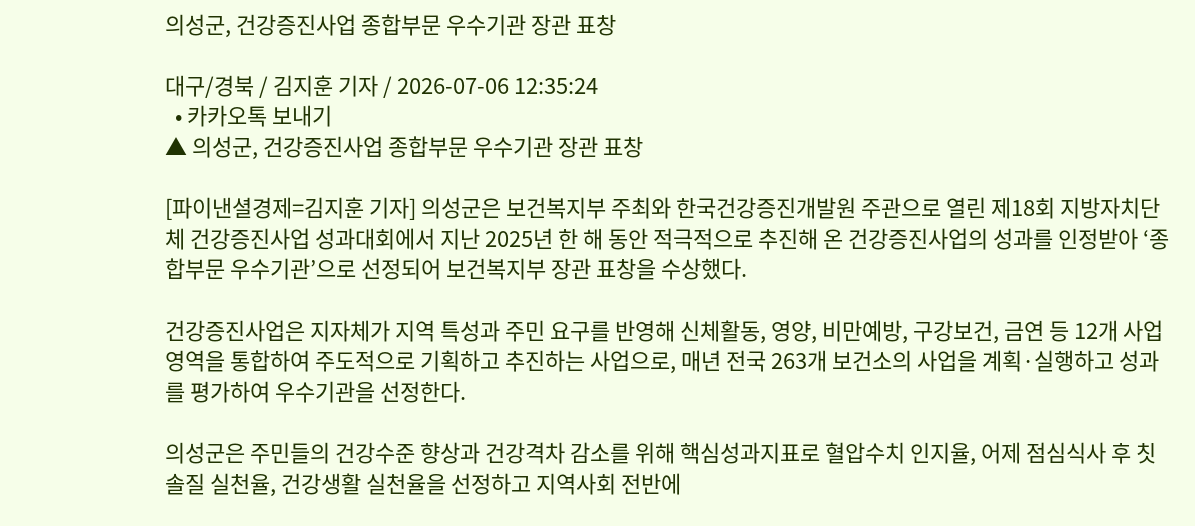의성군, 건강증진사업 종합부문 우수기관 장관 표창

대구/경북 / 김지훈 기자 / 2026-07-06 12:35:24
  • 카카오톡 보내기
▲ 의성군, 건강증진사업 종합부문 우수기관 장관 표창

[파이낸셜경제=김지훈 기자] 의성군은 보건복지부 주최와 한국건강증진개발원 주관으로 열린 제18회 지방자치단체 건강증진사업 성과대회에서 지난 2025년 한 해 동안 적극적으로 추진해 온 건강증진사업의 성과를 인정받아 ‘종합부문 우수기관’으로 선정되어 보건복지부 장관 표창을 수상했다.

건강증진사업은 지자체가 지역 특성과 주민 요구를 반영해 신체활동, 영양, 비만예방, 구강보건, 금연 등 12개 사업 영역을 통합하여 주도적으로 기획하고 추진하는 사업으로, 매년 전국 263개 보건소의 사업을 계획·실행하고 성과를 평가하여 우수기관을 선정한다.

의성군은 주민들의 건강수준 향상과 건강격차 감소를 위해 핵심성과지표로 혈압수치 인지율, 어제 점심식사 후 칫솔질 실천율, 건강생활 실천율을 선정하고 지역사회 전반에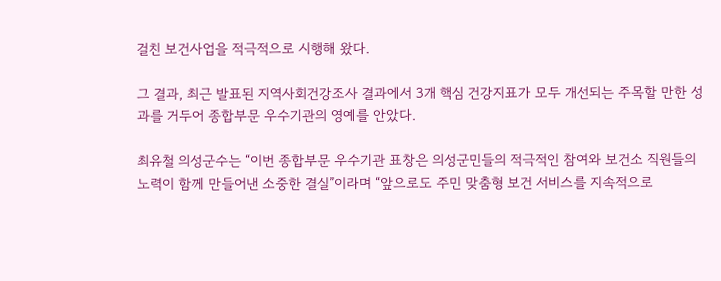걸친 보건사업을 적극적으로 시행해 왔다.

그 결과, 최근 발표된 지역사회건강조사 결과에서 3개 핵심 건강지표가 모두 개선되는 주목할 만한 성과를 거두어 종합부문 우수기관의 영예를 안았다.

최유철 의성군수는 “이번 종합부문 우수기관 표창은 의성군민들의 적극적인 참여와 보건소 직원들의 노력이 함께 만들어낸 소중한 결실”이라며 “앞으로도 주민 맞춤형 보건 서비스를 지속적으로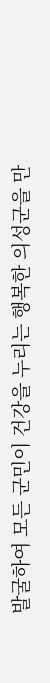발굴하여 모든 군민이 건강을 누리는 행복한 의성군을 만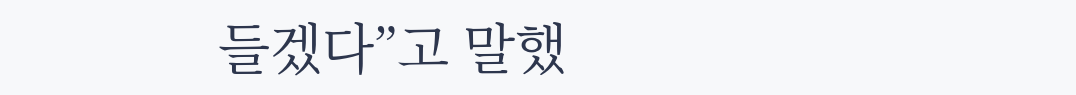들겠다”고 말했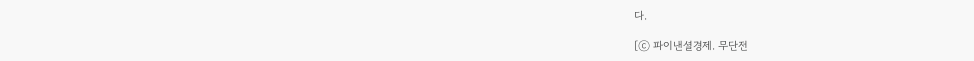다.

[ⓒ 파이낸셜경제. 무단전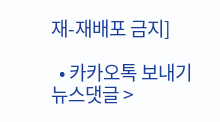재-재배포 금지]

  • 카카오톡 보내기
뉴스댓글 >